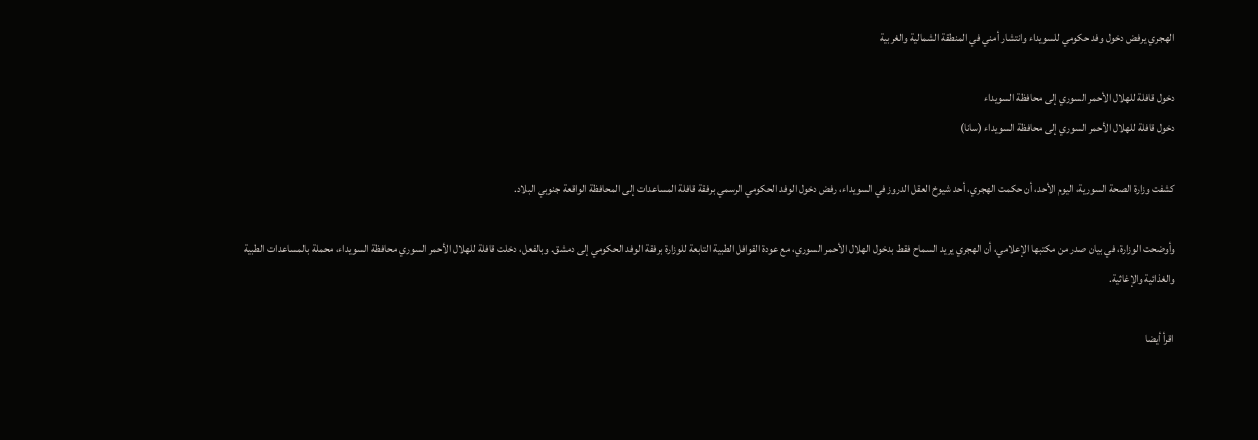الهجري يرفض دخول وفد حكومي للسويداء وانتشار أمني في المنطقة الشمالية والغربية

دخول قافلة للهلال الأحمر السوري إلى محافظة السويداء
دخول قافلة للهلال الأحمر السوري إلى محافظة السويداء (سانا)

كشفت وزارة الصحة السورية، اليوم الأحد، أن حكمت الهجري، أحد شيوخ العقل الدروز في السويداء، رفض دخول الوفد الحكومي الرسمي برفقة قافلة المساعدات إلى المحافظة الواقعة جنوبي البلاد.

وأوضحت الوزارة، في بيان صدر من مكتبها الإعلامي، أن الهجري يريد السماح فقط بدخول الهلال الأحمر السوري، مع عودة القوافل الطبية التابعة للوزارة برفقة الوفد الحكومي إلى دمشق. وبالفعل، دخلت قافلة للهلال الأحمر السوري محافظة السويداء، محملة بالمساعدات الطبية والغذائية والإغاثية.

اقرأ أيضا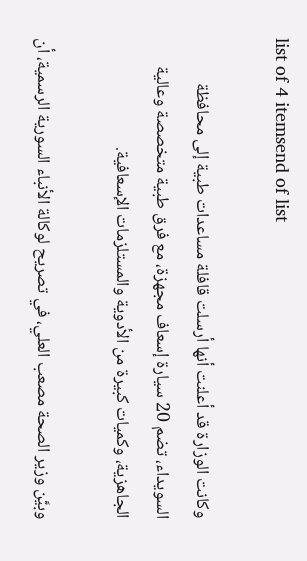list of 4 itemsend of list

وكانت الوزارة قد أعلنت أنها أرسلت قافلة مساعدات طبية إلى محافظة السويداء، تضم 20 سيارة إسعاف مجهزة، مع فرق طبية متخصصة وعالية الجاهزية، وكميات كبيرة من الأدوية والمستلزمات الإسعافية.

وبيَّن وزير الصحة مصعب العلي، في تصريح لوكالة الأنباء السورية الرسمية، أن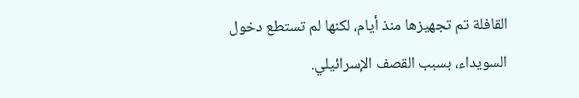القافلة تم تجهيزها منذ أيام، لكنها لم تستطع دخول السويداء، بسبب القصف الإسرائيلي.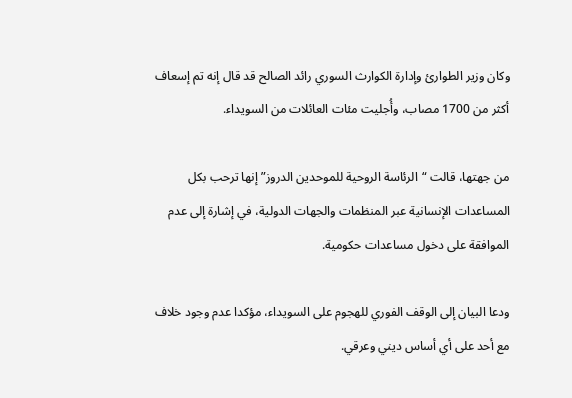وكان وزير الطوارئ وإدارة الكوارث السوري رائد الصالح قد قال إنه تم إسعاف أكثر من 1700 مصاب، وأُجليت مئات العائلات من السويداء.

من جهتها، قالت “الرئاسة الروحية للموحدين الدروز” إنها ترحب بكل المساعدات الإنسانية عبر المنظمات والجهات الدولية، في إشارة إلى عدم الموافقة على دخول مساعدات حكومية.

ودعا البيان إلى الوقف الفوري للهجوم على السويداء، مؤكدا عدم وجود خلاف مع أحد على أي أساس ديني وعرقي.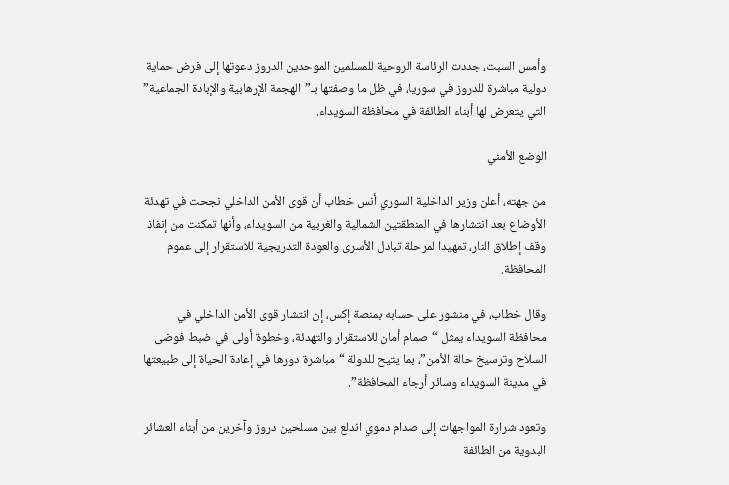وأمس السبت، جددت الرئاسة الروحية للمسلمين الموحدين الدروز دعوتها إلى فرض حماية دولية مباشرة للدروز في سوريا، في ظل ما وصفتها بـ”الهجمة الإرهابية والإبادة الجماعية” التي يتعرض لها أبناء الطائفة في محافظة السويداء.

الوضع الأمني

من جهته، أعلن وزير الداخلية السوري أنس خطاب أن قوى الأمن الداخلي نجحت في تهدئة الأوضاع بعد انتشارها في المنطقتين الشمالية والغربية من السويداء، وأنها تمكنت من إنفاذ وقف إطلاق النار، تمهيدا لمرحلة تبادل الأسرى والعودة التدريجية للاستقرار إلى عموم المحافظة.

وقال خطاب، في منشور على حسابه بمنصة إكس، إن انتشار قوى الأمن الداخلي في محافظة السويداء يمثل “صمام أمان للاستقرار والتهدئة، وخطوة أولى في ضبط فوضى السلاح وترسيخ حالة الأمن”، بما يتيح للدولة “مباشرة دورها في إعادة الحياة إلى طبيعتها في مدينة السويداء وسائر أرجاء المحافظة”.

وتعود شرارة المواجهات إلى صدام دموي اندلع بين مسلحين دروز وآخرين من أبناء العشائر البدوية من الطائفة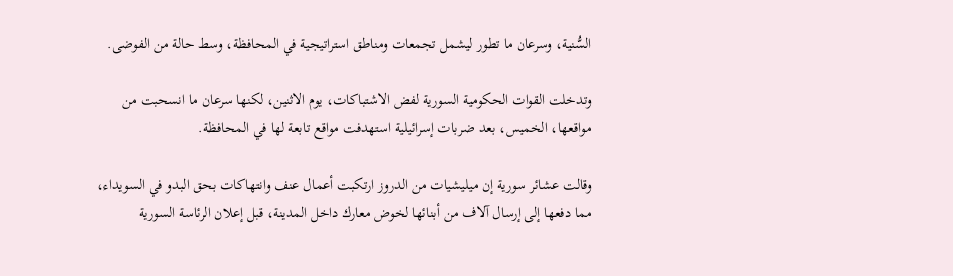السُّنية، وسرعان ما تطور ليشمل تجمعات ومناطق استراتيجية في المحافظة، وسط حالة من الفوضى.

وتدخلت القوات الحكومية السورية لفض الاشتباكات، يوم الاثنين، لكنها سرعان ما انسحبت من مواقعها، الخميس، بعد ضربات إسرائيلية استهدفت مواقع تابعة لها في المحافظة.

وقالت عشائر سورية إن ميليشيات من الدروز ارتكبت أعمال عنف وانتهاكات بحق البدو في السويداء، مما دفعها إلى إرسال آلاف من أبنائها لخوض معارك داخل المدينة، قبل إعلان الرئاسة السورية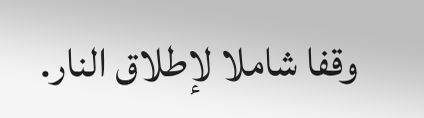وقفا شاملا لإطلاق النار.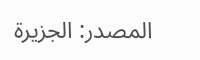المصدر: الجزيرة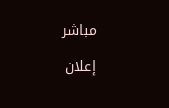مباشر

إعلان